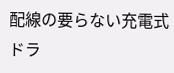配線の要らない充電式ドラ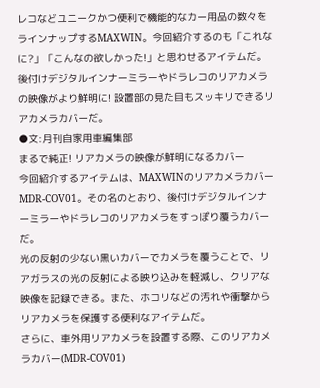レコなどユニークかつ便利で機能的なカー用品の数々をラインナップするMAXWIN。今回紹介するのも「これなに?」「こんなの欲しかった!」と思わせるアイテムだ。後付けデジタルインナーミラーやドラレコのリアカメラの映像がより鮮明に! 設置部の見た目もスッキリできるリアカメラカバーだ。
●文:月刊自家用車編集部
まるで純正! リアカメラの映像が鮮明になるカバー
今回紹介するアイテムは、MAXWINのリアカメラカバーMDR-COV01。その名のとおり、後付けデジタルインナーミラーやドラレコのリアカメラをすっぽり覆うカバーだ。
光の反射の少ない黒いカバーでカメラを覆うことで、リアガラスの光の反射による映り込みを軽減し、クリアな映像を記録できる。また、ホコリなどの汚れや衝撃からリアカメラを保護する便利なアイテムだ。
さらに、車外用リアカメラを設置する際、このリアカメラカバー(MDR-COV01)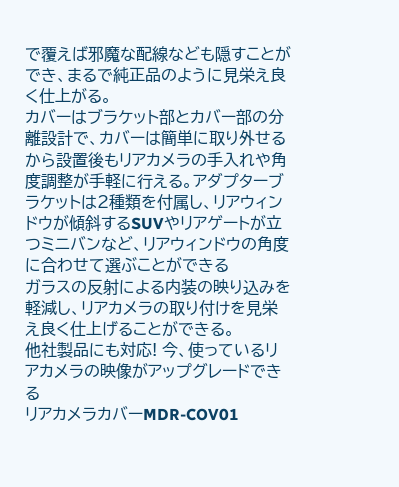で覆えば邪魔な配線なども隠すことができ、まるで純正品のように見栄え良く仕上がる。
カバーはブラケット部とカバー部の分離設計で、カバーは簡単に取り外せるから設置後もリアカメラの手入れや角度調整が手軽に行える。アダプターブラケットは2種類を付属し、リアウィンドウが傾斜するSUVやリアゲートが立つミニバンなど、リアウィンドウの角度に合わせて選ぶことができる
ガラスの反射による内装の映り込みを軽減し、リアカメラの取り付けを見栄え良く仕上げることができる。
他社製品にも対応! 今、使っているリアカメラの映像がアップグレードできる
リアカメラカバーMDR-COV01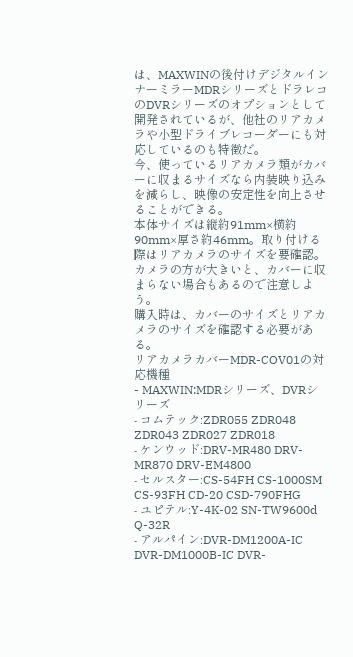は、MAXWINの後付けデジタルインナーミラーMDRシリーズとドラレコのDVRシリーズのオプションとして開発されているが、他社のリアカメラや小型ドライブレコーダーにも対応しているのも特徴だ。
今、使っているリアカメラ類がカバーに収まるサイズなら内装映り込みを減らし、映像の安定性を向上させることができる。
本体サイズは縦約91mm×横約90mm×厚さ約46mm。取り付ける際はリアカメラのサイズを要確認。カメラの方が大きいと、カバーに収まらない場合もあるので注意しよう。
購入時は、カバーのサイズとリアカメラのサイズを確認する必要がある。
リアカメラカバーMDR-COV01の対応機種
- MAXWIN:MDRシリーズ、DVRシリーズ
- コムテック:ZDR055 ZDR048 ZDR043 ZDR027 ZDR018
- ケンウッド:DRV-MR480 DRV-MR870 DRV-EM4800
- セルスター:CS-54FH CS-1000SM CS-93FH CD-20 CSD-790FHG
- ユピテル:Y-4K-02 SN-TW9600d Q-32R
- アルパイン:DVR-DM1200A-IC DVR-DM1000B-IC DVR-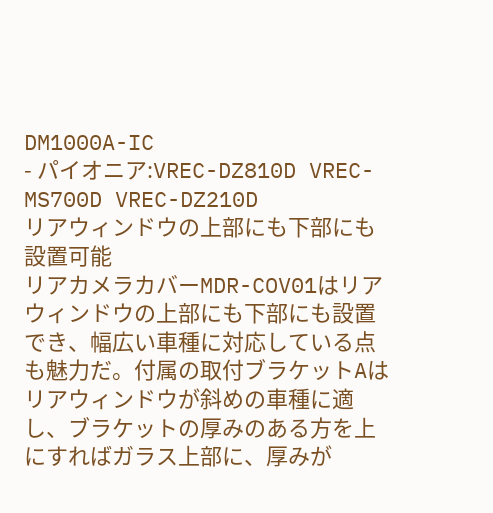DM1000A-IC
- パイオニア:VREC-DZ810D VREC-MS700D VREC-DZ210D
リアウィンドウの上部にも下部にも設置可能
リアカメラカバーMDR-COV01はリアウィンドウの上部にも下部にも設置でき、幅広い車種に対応している点も魅力だ。付属の取付ブラケットAはリアウィンドウが斜めの車種に適し、ブラケットの厚みのある方を上にすればガラス上部に、厚みが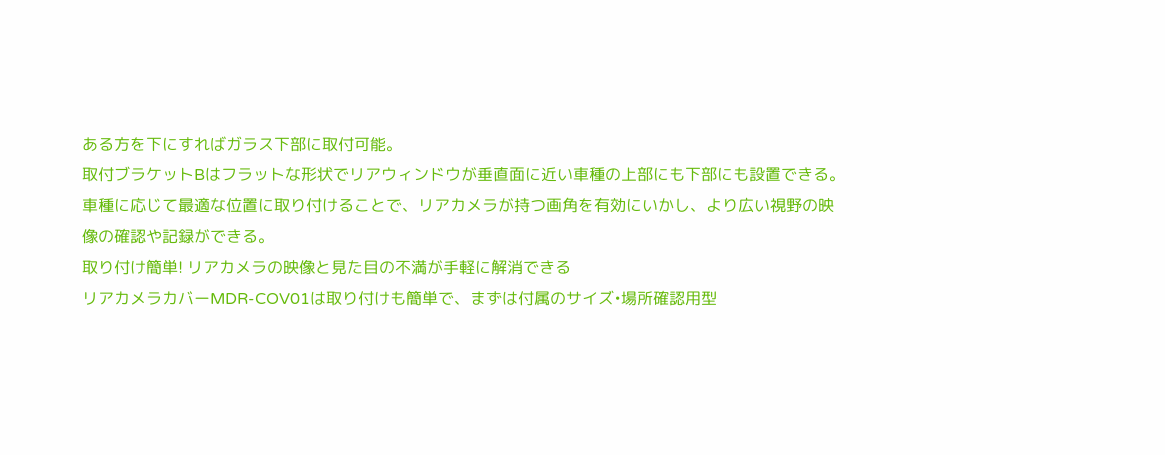ある方を下にすればガラス下部に取付可能。
取付ブラケットBはフラットな形状でリアウィンドウが垂直面に近い車種の上部にも下部にも設置できる。車種に応じて最適な位置に取り付けることで、リアカメラが持つ画角を有効にいかし、より広い視野の映像の確認や記録ができる。
取り付け簡単! リアカメラの映像と見た目の不満が手軽に解消できる
リアカメラカバーMDR-COV01は取り付けも簡単で、まずは付属のサイズ•場所確認用型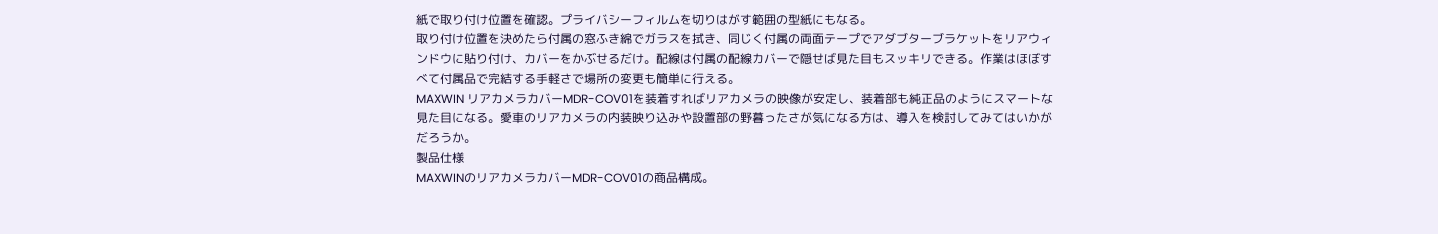紙で取り付け位置を確認。プライバシーフィルムを切りはがす範囲の型紙にもなる。
取り付け位置を決めたら付属の窓ふき綿でガラスを拭き、同じく付属の両面テープでアダブターブラケットをリアウィンドウに貼り付け、カバーをかぶせるだけ。配線は付属の配線カバーで隠せば見た目もスッキリできる。作業はほぼすべて付属品で完結する手軽さで場所の変更も簡単に行える。
MAXWIN リアカメラカバーMDR-COV01を装着すればリアカメラの映像が安定し、装着部も純正品のようにスマートな見た目になる。愛車のリアカメラの内装映り込みや設置部の野暮ったさが気になる方は、導入を検討してみてはいかがだろうか。
製品仕様
MAXWINのリアカメラカバーMDR-COV01の商品構成。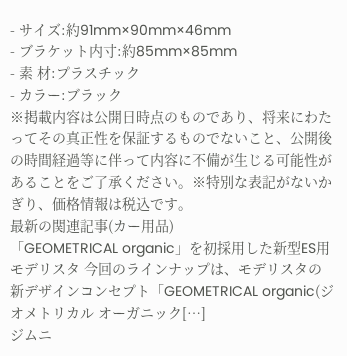- サイズ:約91mm×90mm×46mm
- ブラケット内寸:約85mm×85mm
- 素 材:プラスチック
- カラー:ブラック
※掲載内容は公開日時点のものであり、将来にわたってその真正性を保証するものでないこと、公開後の時間経過等に伴って内容に不備が生じる可能性があることをご了承ください。※特別な表記がないかぎり、価格情報は税込です。
最新の関連記事(カー用品)
「GEOMETRICAL organic」を初採用した新型ES用モデリスタ 今回のラインナップは、モデリスタの新デザインコンセプト「GEOMETRICAL organic(ジオメトリカル オーガニック[…]
ジムニ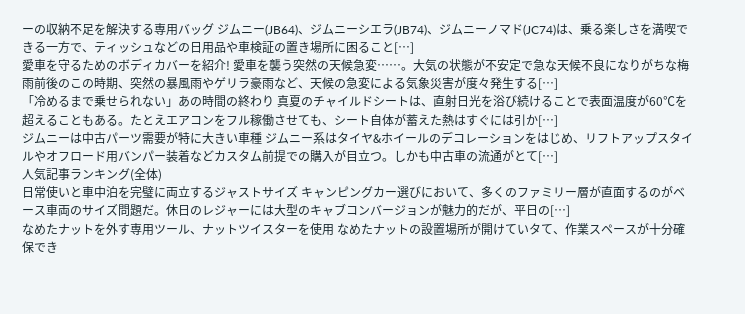ーの収納不足を解決する専用バッグ ジムニー(JB64)、ジムニーシエラ(JB74)、ジムニーノマド(JC74)は、乗る楽しさを満喫できる一方で、ティッシュなどの日用品や車検証の置き場所に困ること[…]
愛車を守るためのボディカバーを紹介! 愛車を襲う突然の天候急変……。大気の状態が不安定で急な天候不良になりがちな梅雨前後のこの時期、突然の暴風雨やゲリラ豪雨など、天候の急変による気象災害が度々発生する[…]
「冷めるまで乗せられない」あの時間の終わり 真夏のチャイルドシートは、直射日光を浴び続けることで表面温度が60℃を超えることもある。たとえエアコンをフル稼働させても、シート自体が蓄えた熱はすぐには引か[…]
ジムニーは中古パーツ需要が特に大きい車種 ジムニー系はタイヤ&ホイールのデコレーションをはじめ、リフトアップスタイルやオフロード用バンパー装着などカスタム前提での購入が目立つ。しかも中古車の流通がとて[…]
人気記事ランキング(全体)
日常使いと車中泊を完璧に両立するジャストサイズ キャンピングカー選びにおいて、多くのファミリー層が直面するのがベース車両のサイズ問題だ。休日のレジャーには大型のキャブコンバージョンが魅力的だが、平日の[…]
なめたナットを外す専用ツール、ナットツイスターを使用 なめたナットの設置場所が開けていタて、作業スペースが十分確保でき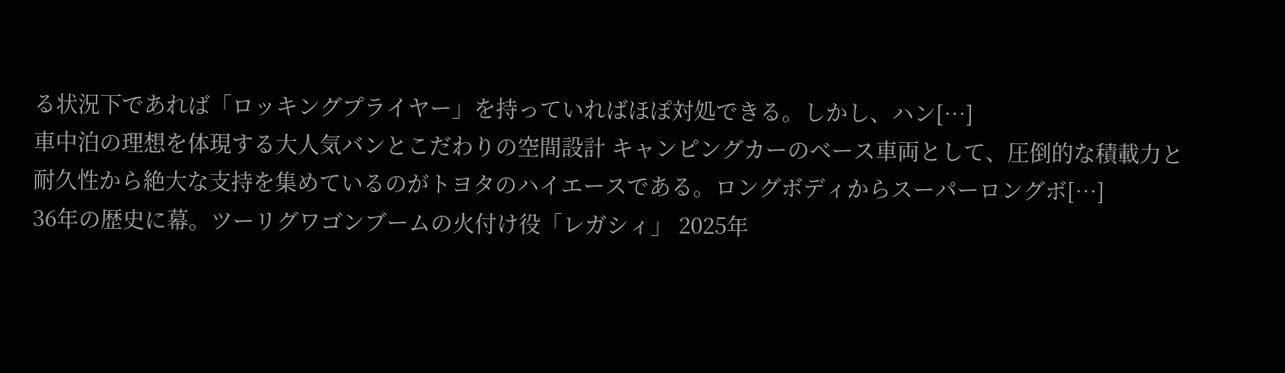る状況下であれば「ロッキングプライヤー」を持っていればほぽ対処できる。しかし、ハン[…]
車中泊の理想を体現する大人気バンとこだわりの空間設計 キャンピングカーのベース車両として、圧倒的な積載力と耐久性から絶大な支持を集めているのがトヨタのハイエースである。ロングボディからスーパーロングボ[…]
36年の歴史に幕。ツーリグワゴンブームの火付け役「レガシィ」 2025年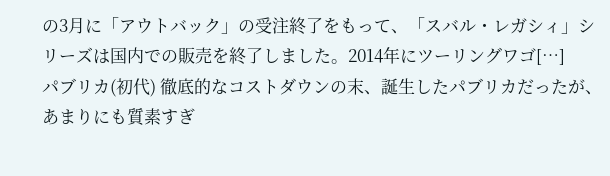の3月に「アウトバック」の受注終了をもって、「スバル・レガシィ」シリーズは国内での販売を終了しました。2014年にツーリングワゴ[…]
パブリカ(初代) 徹底的なコストダウンの末、誕生したパブリカだったが、あまりにも質素すぎ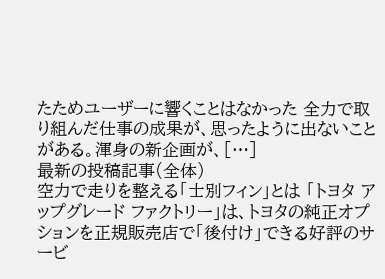たためユーザーに響くことはなかった 全力で取り組んだ仕事の成果が、思ったように出ないことがある。渾身の新企画が、[…]
最新の投稿記事(全体)
空力で走りを整える「士別フィン」とは 「トヨタ アップグレード ファクトリー」は、トヨタの純正オプションを正規販売店で「後付け」できる好評のサービ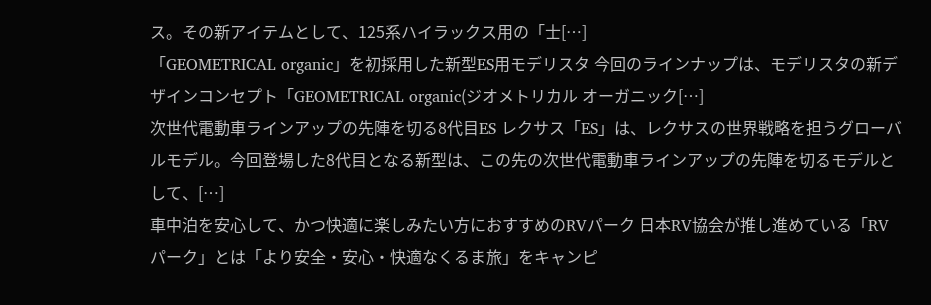ス。その新アイテムとして、125系ハイラックス用の「士[…]
「GEOMETRICAL organic」を初採用した新型ES用モデリスタ 今回のラインナップは、モデリスタの新デザインコンセプト「GEOMETRICAL organic(ジオメトリカル オーガニック[…]
次世代電動車ラインアップの先陣を切る8代目ES レクサス「ES」は、レクサスの世界戦略を担うグローバルモデル。今回登場した8代目となる新型は、この先の次世代電動車ラインアップの先陣を切るモデルとして、[…]
車中泊を安心して、かつ快適に楽しみたい方におすすめのRVパーク 日本RV協会が推し進めている「RVパーク」とは「より安全・安心・快適なくるま旅」をキャンピ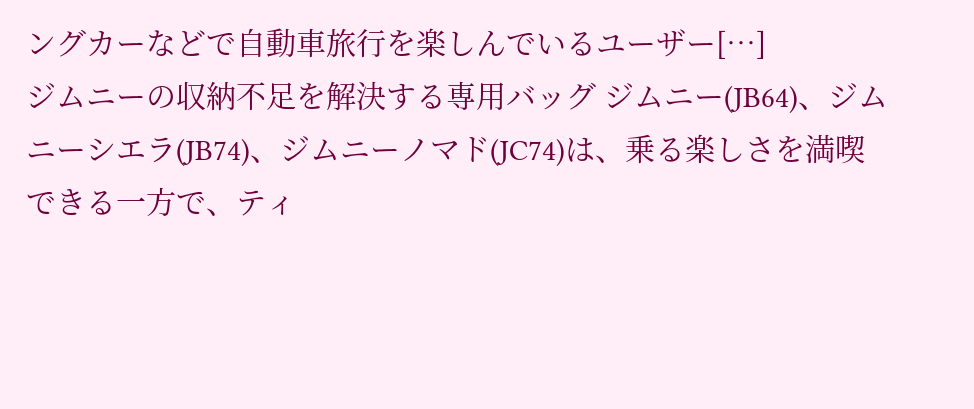ングカーなどで自動車旅行を楽しんでいるユーザー[…]
ジムニーの収納不足を解決する専用バッグ ジムニー(JB64)、ジムニーシエラ(JB74)、ジムニーノマド(JC74)は、乗る楽しさを満喫できる一方で、ティ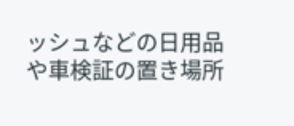ッシュなどの日用品や車検証の置き場所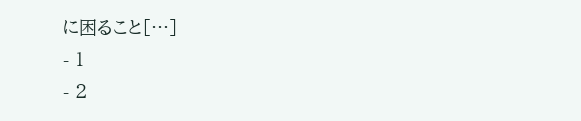に困ること[…]
- 1
- 2